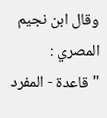وقال ابن نجيم المصري :
" قاعدة - المفرد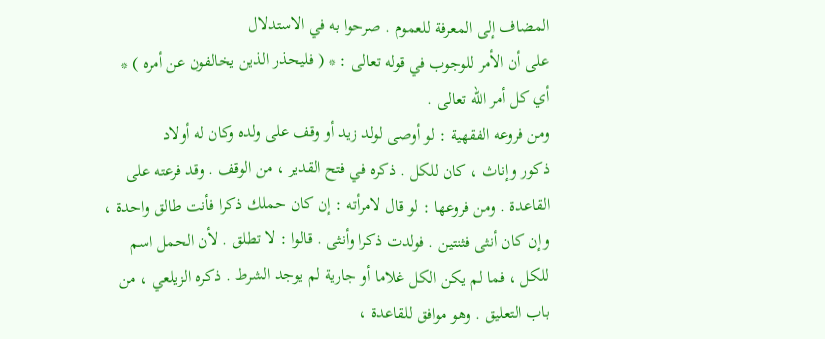المضاف إلى المعرفة للعموم . صرحوا به في الاستدلال
على أن الأمر للوجوب في قوله تعالى : * ( فليحذر الذين يخالفون عن أمره ) *
أي كل أمر الله تعالى .
ومن فروعه الفقهية : لو أوصى لولد زيد أو وقف على ولده وكان له أولاد
ذكور وإناث ، كان للكل . ذكره في فتح القدير ، من الوقف . وقد فرعته على
القاعدة . ومن فروعها : لو قال لامرأته : إن كان حملك ذكرا فأنت طالق واحدة ،
وإن كان أنثى فثنتين . فولدت ذكرا وأنثى . قالوا : لا تطلق . لأن الحمل اسم
للكل ، فما لم يكن الكل غلاما أو جارية لم يوجد الشرط . ذكره الزيلعي ، من
باب التعليق . وهو موافق للقاعدة ،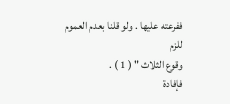ففرعته عليها . ولو قلنا بعدم العموم للزم
وقوع الثلاث " ( 1 ) .
فإفادة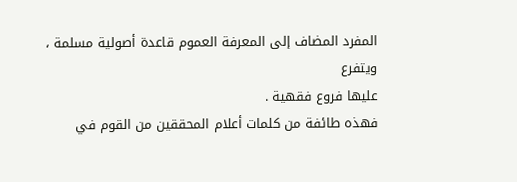المفرد المضاف إلى المعرفة العموم قاعدة أصولية مسلمة ، ويتفرع
عليها فروع فقهية .
فهذه طائفة من كلمات أعلام المحققين من القوم في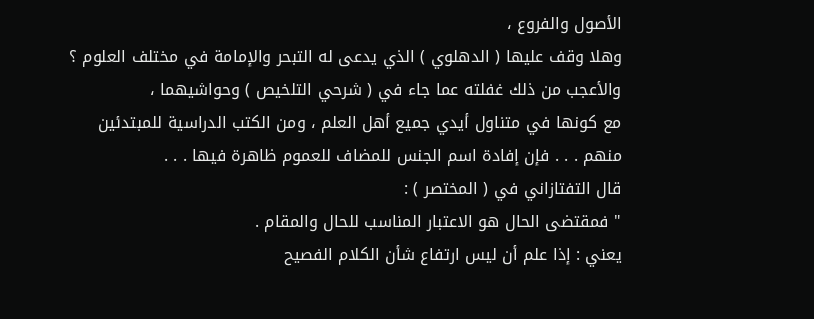الأصول والفروع ،
وهلا وقف عليها ( الدهلوي ) الذي يدعى له التبحر والإمامة في مختلف العلوم ؟
والأعجب من ذلك غفلته عما جاء في ( شرحي التلخيص ) وحواشيهما ،
مع كونها في متناول أيدي جميع أهل العلم ، ومن الكتب الدراسية للمبتدئين
منهم . . . فإن إفادة اسم الجنس للمضاف للعموم ظاهرة فيها . . .
قال التفتازاني في ( المختصر ) :
" فمقتضى الحال هو الاعتبار المناسب للحال والمقام .
يعني : إذا علم أن ليس ارتفاع شأن الكلام الفصيح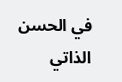في الحسن الذاتي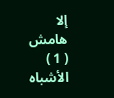إلا
هامش
( 1 ) الأشباه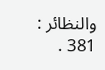والنظائر : 381 .